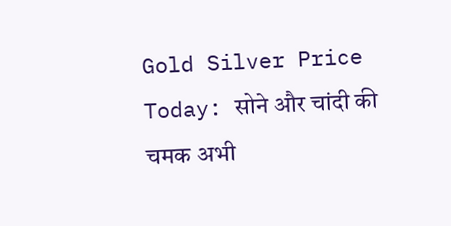Gold Silver Price Today: सोने और चांदी की चमक अभी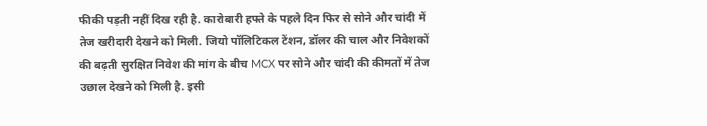फीकी पड़ती नहीं दिख रही है. कारोबारी हफ्ते के पहले दिन फिर से सोने और चांदी में तेज खरीदारी देखने को मिली. जियो पॉलिटिकल टेंशन, डॉलर की चाल और निवेशकों की बढ़ती सुरक्षित निवेश की मांग के बीच MCX पर सोने और चांदी की कीमतों में तेज उछाल देखने को मिली है. इसी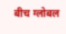बीच ग्लोबल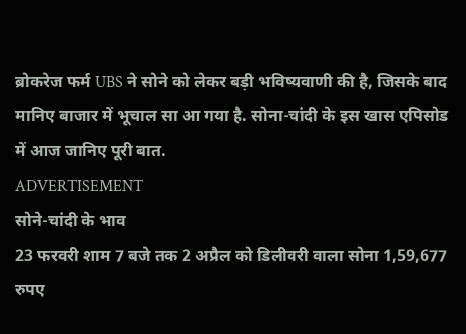ब्रोकरेज फर्म UBS ने सोने को लेकर बड़ी भविष्यवाणी की है, जिसके बाद मानिए बाजार में भूचाल सा आ गया है. सोना-चांदी के इस खास एपिसोड में आज जानिए पूरी बात.
ADVERTISEMENT
सोने-चांदी के भाव
23 फरवरी शाम 7 बजे तक 2 अप्रैल को डिलीवरी वाला सोना 1,59,677 रुपए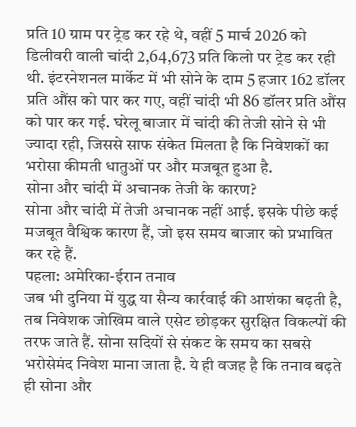प्रति 10 ग्राम पर ट्रेड कर रहे थे, वहीं 5 मार्च 2026 को डिलीवरी वाली चांदी 2,64,673 प्रति किलो पर ट्रेड कर रही थी. इंटरनेशनल मार्केट में भी सोने के दाम 5 हजार 162 डॉलर प्रति औंस को पार कर गए, वहीं चांदी भी 86 डॉलर प्रति औंस को पार कर गई. घरेलू बाजार में चांदी की तेजी सोने से भी ज्यादा रही, जिससे साफ संकेत मिलता है कि निवेशकों का भरोसा कीमती धातुओं पर और मजबूत हुआ है.
सोना और चांदी में अचानक तेजी के कारण?
सोना और चांदी में तेजी अचानक नहीं आई. इसके पीछे कई मजबूत वैश्विक कारण हैं, जो इस समय बाजार को प्रभावित कर रहे हैं.
पहला: अमेरिका-ईरान तनाव
जब भी दुनिया में युद्ध या सैन्य कार्रवाई की आशंका बढ़ती है, तब निवेशक जोखिम वाले एसेट छोड़कर सुरक्षित विकल्पों की तरफ जाते हैं. सोना सदियों से संकट के समय का सबसे भरोसेमंद निवेश माना जाता है. ये ही वजह है कि तनाव बढ़ते ही सोना और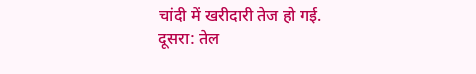चांदी में खरीदारी तेज हो गई.
दूसरा: तेल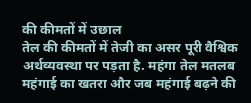की कीमतों में उछाल
तेल की कीमतों में तेजी का असर पूरी वैश्विक अर्थव्यवस्था पर पड़ता है. महंगा तेल मतलब महंगाई का खतरा और जब महंगाई बढ़ने की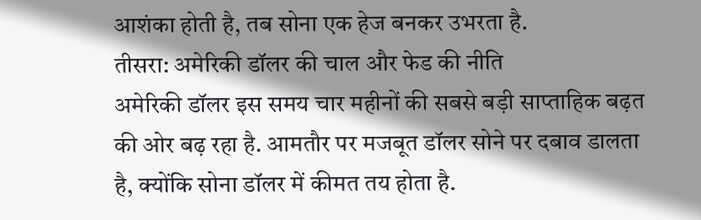आशंका होती है, तब सोना एक हेज बनकर उभरता है.
तीसरा: अमेरिकी डॉलर की चाल और फेड की नीति
अमेरिकी डॉलर इस समय चार महीनों की सबसे बड़ी साप्ताहिक बढ़त की ओर बढ़ रहा है. आमतौर पर मजबूत डॉलर सोने पर दबाव डालता है, क्योंकि सोना डॉलर में कीमत तय होता है.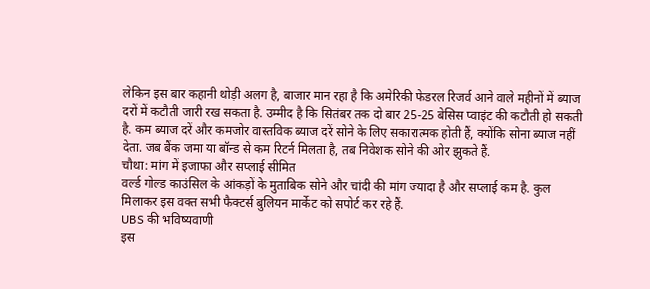लेकिन इस बार कहानी थोड़ी अलग है, बाजार मान रहा है कि अमेरिकी फेडरल रिजर्व आने वाले महीनों में ब्याज दरों में कटौती जारी रख सकता है. उम्मीद है कि सितंबर तक दो बार 25-25 बेसिस प्वाइंट की कटौती हो सकती है. कम ब्याज दरें और कमजोर वास्तविक ब्याज दरें सोने के लिए सकारात्मक होती हैं, क्योंकि सोना ब्याज नहीं देता. जब बैंक जमा या बॉन्ड से कम रिटर्न मिलता है, तब निवेशक सोने की ओर झुकते हैं.
चौथा: मांग में इजाफा और सप्लाई सीमित
वर्ल्ड गोल्ड काउंसिल के आंकड़ों के मुताबिक सोने और चांदी की मांग ज्यादा है और सप्लाई कम है. कुल मिलाकर इस वक्त सभी फैक्टर्स बुलियन मार्केट को सपोर्ट कर रहे हैं.
UBS की भविष्यवाणी
इस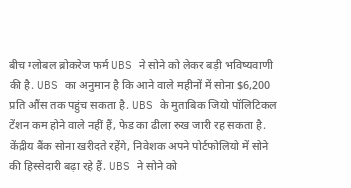बीच ग्लोबल ब्रोकरेज फर्म UBS ने सोने को लेकर बड़ी भविष्यवाणी की है. UBS का अनुमान है कि आने वाले महीनों में सोना $6,200 प्रति औंस तक पहुंच सकता है. UBS के मुताबिक जियो पॉलिटिकल टेंशन कम होने वाले नहीं हैं, फेड का ढीला रुख जारी रह सकता है. केंद्रीय बैंक सोना खरीदते रहेंगे, निवेशक अपने पोर्टफोलियो में सोने की हिस्सेदारी बढ़ा रहे हैं. UBS ने सोने को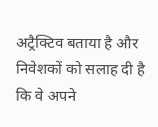अट्रैक्टिव बताया है और निवेशकों को सलाह दी है कि वे अपने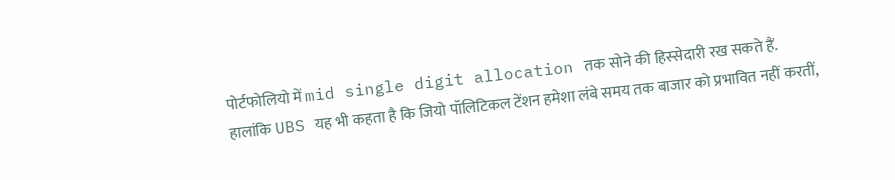पोर्टफोलियो में mid single digit allocation तक सोने की हिस्सेदारी रख सकते हैं.
हालांकि UBS यह भी कहता है कि जियो पॉलिटिकल टेंशन हमेशा लंबे समय तक बाजार को प्रभावित नहीं करतीं,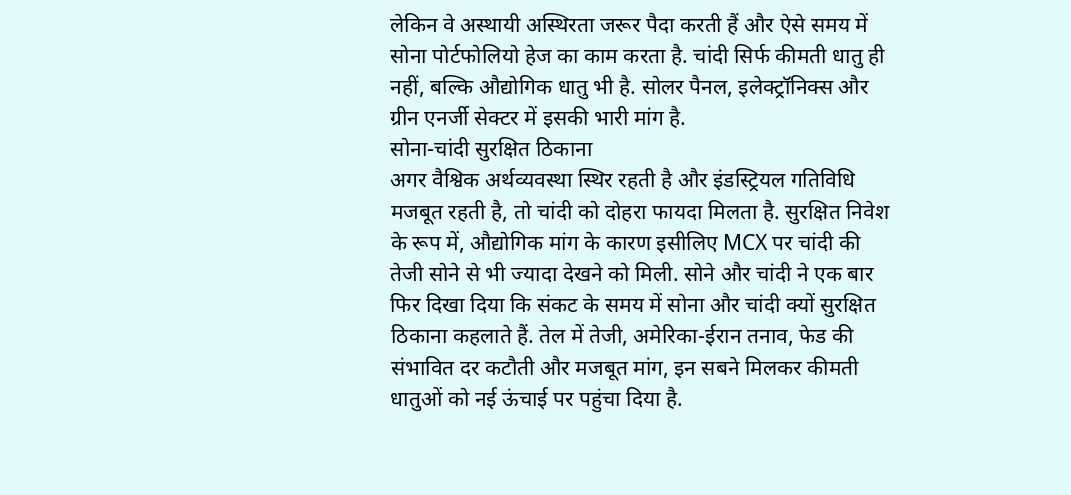लेकिन वे अस्थायी अस्थिरता जरूर पैदा करती हैं और ऐसे समय में सोना पोर्टफोलियो हेज का काम करता है. चांदी सिर्फ कीमती धातु ही नहीं, बल्कि औद्योगिक धातु भी है. सोलर पैनल, इलेक्ट्रॉनिक्स और ग्रीन एनर्जी सेक्टर में इसकी भारी मांग है.
सोना-चांदी सुरक्षित ठिकाना
अगर वैश्विक अर्थव्यवस्था स्थिर रहती है और इंडस्ट्रियल गतिविधि मजबूत रहती है, तो चांदी को दोहरा फायदा मिलता है. सुरक्षित निवेश के रूप में, औद्योगिक मांग के कारण इसीलिए MCX पर चांदी की तेजी सोने से भी ज्यादा देखने को मिली. सोने और चांदी ने एक बार फिर दिखा दिया कि संकट के समय में सोना और चांदी क्यों सुरक्षित ठिकाना कहलाते हैं. तेल में तेजी, अमेरिका-ईरान तनाव, फेड की संभावित दर कटौती और मजबूत मांग, इन सबने मिलकर कीमती धातुओं को नई ऊंचाई पर पहुंचा दिया है.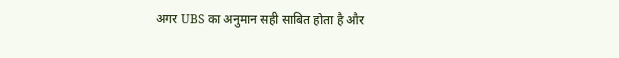अगर UBS का अनुमान सही साबित होता है और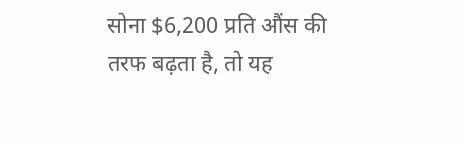सोना $6,200 प्रति औंस की तरफ बढ़ता है, तो यह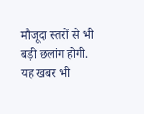मौजूदा स्तरों से भी बड़ी छलांग होगी.
यह खबर भी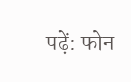पढ़ें: फोन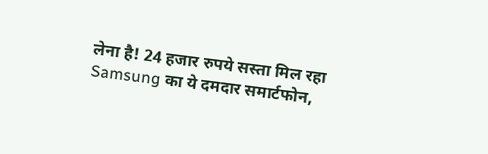लेना है! 24 हजार रुपये सस्ता मिल रहा Samsung का ये दमदार समार्टफोन,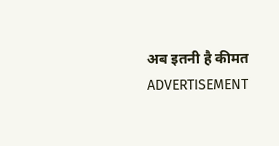अब इतनी है कीमत
ADVERTISEMENT